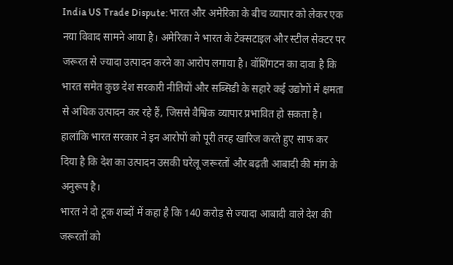India US Trade Dispute: भारत और अमेरिका के बीच व्यापार को लेकर एक नया विवाद सामने आया है। अमेरिका ने भारत के टेक्सटाइल और स्टील सेक्टर पर जरूरत से ज्यादा उत्पादन करने का आरोप लगाया है। वॉशिंगटन का दावा है कि भारत समेत कुछ देश सरकारी नीतियों और सब्सिडी के सहारे कई उद्योगों में क्षमता से अधिक उत्पादन कर रहे हैं, जिससे वैश्विक व्यापार प्रभावित हो सकता है। हालांकि भारत सरकार ने इन आरोपों को पूरी तरह खारिज करते हुए साफ कर दिया है कि देश का उत्पादन उसकी घरेलू जरूरतों और बढ़ती आबादी की मांग के अनुरूप है।
भारत ने दो टूक शब्दों में कहा है कि 140 करोड़ से ज्यादा आबादी वाले देश की जरूरतों को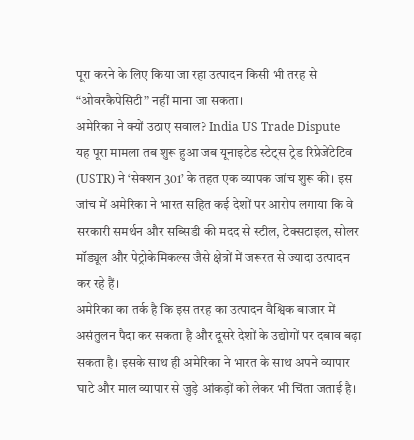पूरा करने के लिए किया जा रहा उत्पादन किसी भी तरह से “ओवरकैपेसिटी” नहीं माना जा सकता।
अमेरिका ने क्यों उठाए सवाल? India US Trade Dispute
यह पूरा मामला तब शुरू हुआ जब यूनाइटेड स्टेट्स ट्रेड रिप्रेजेंटेटिव (USTR) ने ‘सेक्शन 301’ के तहत एक व्यापक जांच शुरू की। इस जांच में अमेरिका ने भारत सहित कई देशों पर आरोप लगाया कि वे सरकारी समर्थन और सब्सिडी की मदद से स्टील, टेक्सटाइल, सोलर मॉड्यूल और पेट्रोकेमिकल्स जैसे क्षेत्रों में जरूरत से ज्यादा उत्पादन कर रहे हैं।
अमेरिका का तर्क है कि इस तरह का उत्पादन वैश्विक बाजार में असंतुलन पैदा कर सकता है और दूसरे देशों के उद्योगों पर दबाव बढ़ा सकता है। इसके साथ ही अमेरिका ने भारत के साथ अपने व्यापार घाटे और माल व्यापार से जुड़े आंकड़ों को लेकर भी चिंता जताई है।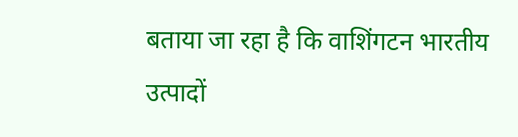बताया जा रहा है कि वाशिंगटन भारतीय उत्पादों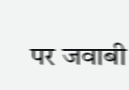पर जवाबी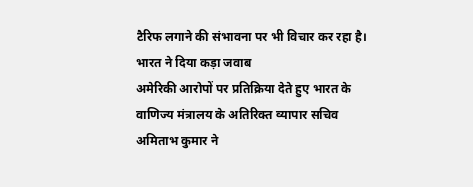टैरिफ लगाने की संभावना पर भी विचार कर रहा है।
भारत ने दिया कड़ा जवाब
अमेरिकी आरोपों पर प्रतिक्रिया देते हुए भारत के वाणिज्य मंत्रालय के अतिरिक्त व्यापार सचिव अमिताभ कुमार ने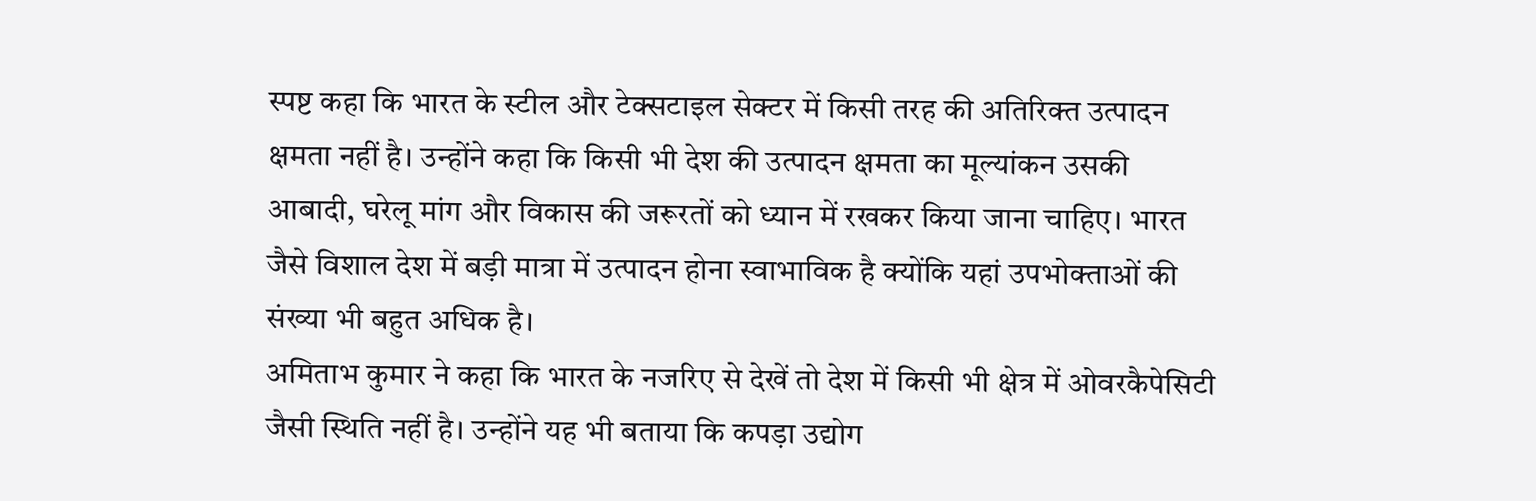स्पष्ट कहा कि भारत के स्टील और टेक्सटाइल सेक्टर में किसी तरह की अतिरिक्त उत्पादन क्षमता नहीं है। उन्होंने कहा कि किसी भी देश की उत्पादन क्षमता का मूल्यांकन उसकी आबादी, घरेलू मांग और विकास की जरूरतों को ध्यान में रखकर किया जाना चाहिए। भारत जैसे विशाल देश में बड़ी मात्रा में उत्पादन होना स्वाभाविक है क्योंकि यहां उपभोक्ताओं की संख्या भी बहुत अधिक है।
अमिताभ कुमार ने कहा कि भारत के नजरिए से देखें तो देश में किसी भी क्षेत्र में ओवरकैपेसिटी जैसी स्थिति नहीं है। उन्होंने यह भी बताया कि कपड़ा उद्योग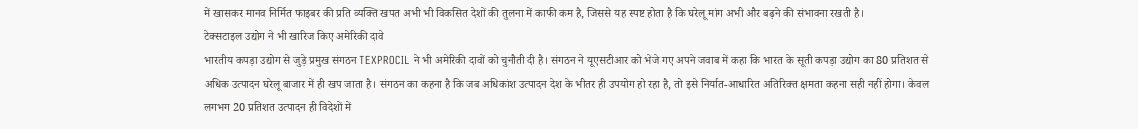में खासकर मानव निर्मित फाइबर की प्रति व्यक्ति खपत अभी भी विकसित देशों की तुलना में काफी कम है, जिससे यह स्पष्ट होता है कि घरेलू मांग अभी और बढ़ने की संभावना रखती है।
टेक्सटाइल उद्योग ने भी खारिज किए अमेरिकी दावे
भारतीय कपड़ा उद्योग से जुड़े प्रमुख संगठन TEXPROCIL ने भी अमेरिकी दावों को चुनौती दी है। संगठन ने यूएसटीआर को भेजे गए अपने जवाब में कहा कि भारत के सूती कपड़ा उद्योग का 80 प्रतिशत से अधिक उत्पादन घरेलू बाजार में ही खप जाता है। संगठन का कहना है कि जब अधिकांश उत्पादन देश के भीतर ही उपयोग हो रहा है, तो इसे निर्यात-आधारित अतिरिक्त क्षमता कहना सही नहीं होगा। केवल लगभग 20 प्रतिशत उत्पादन ही विदेशों में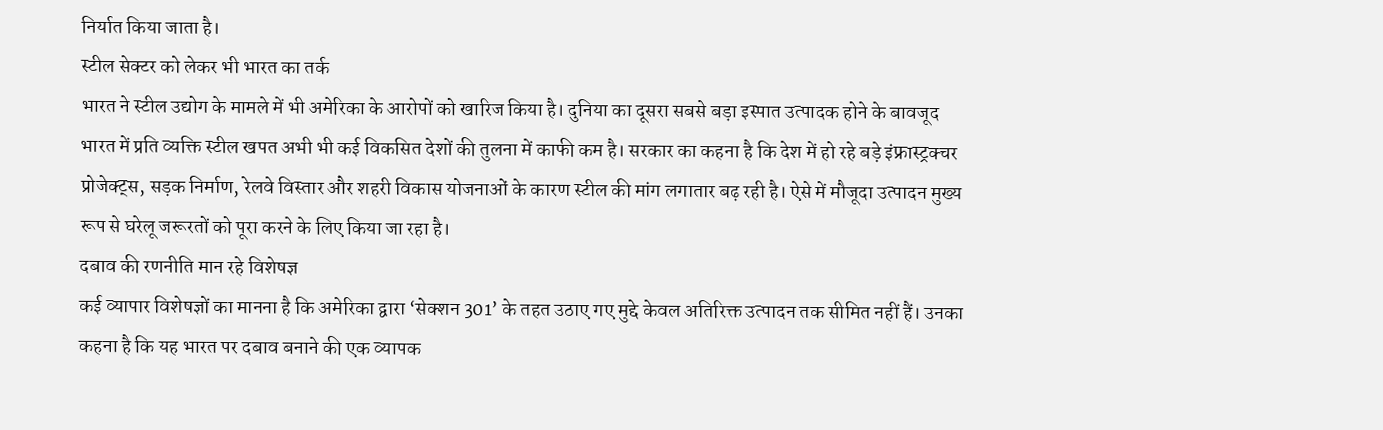निर्यात किया जाता है।
स्टील सेक्टर को लेकर भी भारत का तर्क
भारत ने स्टील उद्योग के मामले में भी अमेरिका के आरोपों को खारिज किया है। दुनिया का दूसरा सबसे बड़ा इस्पात उत्पादक होने के बावजूद भारत में प्रति व्यक्ति स्टील खपत अभी भी कई विकसित देशों की तुलना में काफी कम है। सरकार का कहना है कि देश में हो रहे बड़े इंफ्रास्ट्रक्चर प्रोजेक्ट्स, सड़क निर्माण, रेलवे विस्तार और शहरी विकास योजनाओं के कारण स्टील की मांग लगातार बढ़ रही है। ऐसे में मौजूदा उत्पादन मुख्य रूप से घरेलू जरूरतों को पूरा करने के लिए किया जा रहा है।
दबाव की रणनीति मान रहे विशेषज्ञ
कई व्यापार विशेषज्ञों का मानना है कि अमेरिका द्वारा ‘सेक्शन 301’ के तहत उठाए गए मुद्दे केवल अतिरिक्त उत्पादन तक सीमित नहीं हैं। उनका कहना है कि यह भारत पर दबाव बनाने की एक व्यापक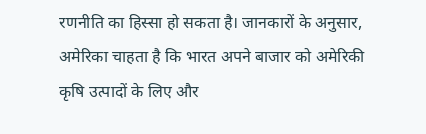रणनीति का हिस्सा हो सकता है। जानकारों के अनुसार, अमेरिका चाहता है कि भारत अपने बाजार को अमेरिकी कृषि उत्पादों के लिए और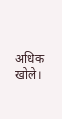अधिक खोले।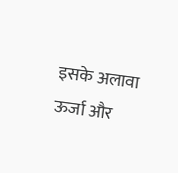इसके अलावा ऊर्जा और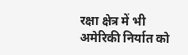रक्षा क्षेत्र में भी अमेरिकी निर्यात को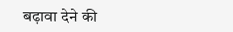बढ़ावा देने की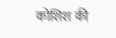कोशिश की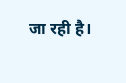जा रही है।